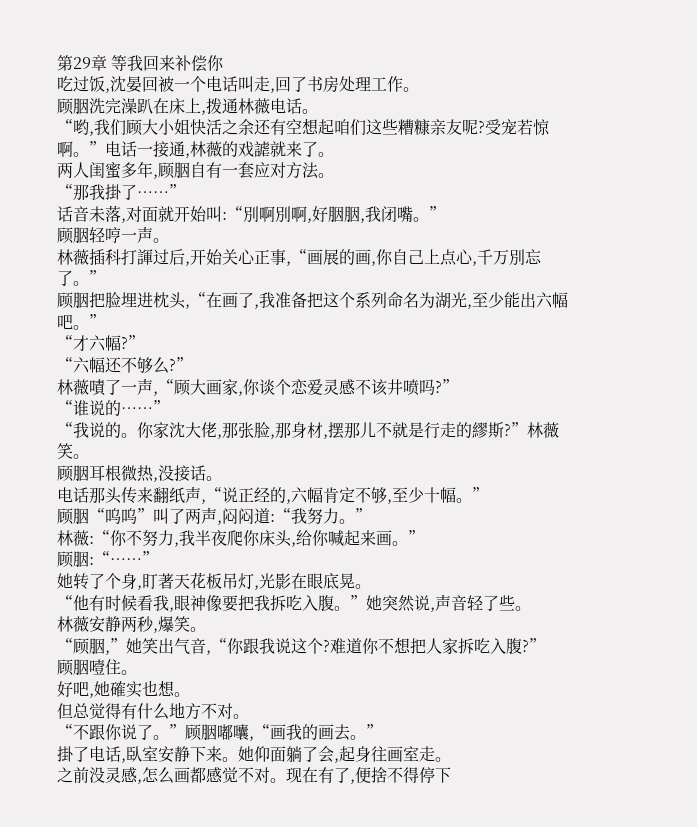第29章 等我回来补偿你
吃过饭,沈晏回被一个电话叫走,回了书房处理工作。
顾胭洗完澡趴在床上,拨通林薇电话。
“哟,我们顾大小姐快活之余还有空想起咱们这些糟糠亲友呢?受宠若惊啊。”电话一接通,林薇的戏謔就来了。
两人闺蜜多年,顾胭自有一套应对方法。
“那我掛了……”
话音未落,对面就开始叫:“別啊別啊,好胭胭,我闭嘴。”
顾胭轻哼一声。
林薇插科打諢过后,开始关心正事,“画展的画,你自己上点心,千万別忘了。”
顾胭把脸埋进枕头,“在画了,我准备把这个系列命名为湖光,至少能出六幅吧。”
“才六幅?”
“六幅还不够么?”
林薇嘖了一声,“顾大画家,你谈个恋爱灵感不该井喷吗?”
“谁说的……”
“我说的。你家沈大佬,那张脸,那身材,摆那儿不就是行走的繆斯?”林薇笑。
顾胭耳根微热,没接话。
电话那头传来翻纸声,“说正经的,六幅肯定不够,至少十幅。”
顾胭“呜呜”叫了两声,闷闷道:“我努力。”
林薇:“你不努力,我半夜爬你床头,给你喊起来画。”
顾胭:“……”
她转了个身,盯著天花板吊灯,光影在眼底晃。
“他有时候看我,眼神像要把我拆吃入腹。”她突然说,声音轻了些。
林薇安静两秒,爆笑。
“顾胭,”她笑出气音,“你跟我说这个?难道你不想把人家拆吃入腹?”
顾胭噎住。
好吧,她確实也想。
但总觉得有什么地方不对。
“不跟你说了。”顾胭嘟囔,“画我的画去。”
掛了电话,臥室安静下来。她仰面躺了会,起身往画室走。
之前没灵感,怎么画都感觉不对。现在有了,便捨不得停下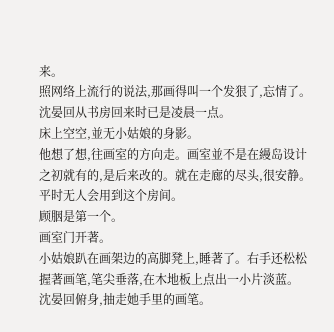来。
照网络上流行的说法,那画得叫一个发狠了,忘情了。
沈晏回从书房回来时已是凌晨一点。
床上空空,並无小姑娘的身影。
他想了想,往画室的方向走。画室並不是在縵岛设计之初就有的,是后来改的。就在走廊的尽头,很安静。
平时无人会用到这个房间。
顾胭是第一个。
画室门开著。
小姑娘趴在画架边的高脚凳上,睡著了。右手还松松握著画笔,笔尖垂落,在木地板上点出一小片淡蓝。
沈晏回俯身,抽走她手里的画笔。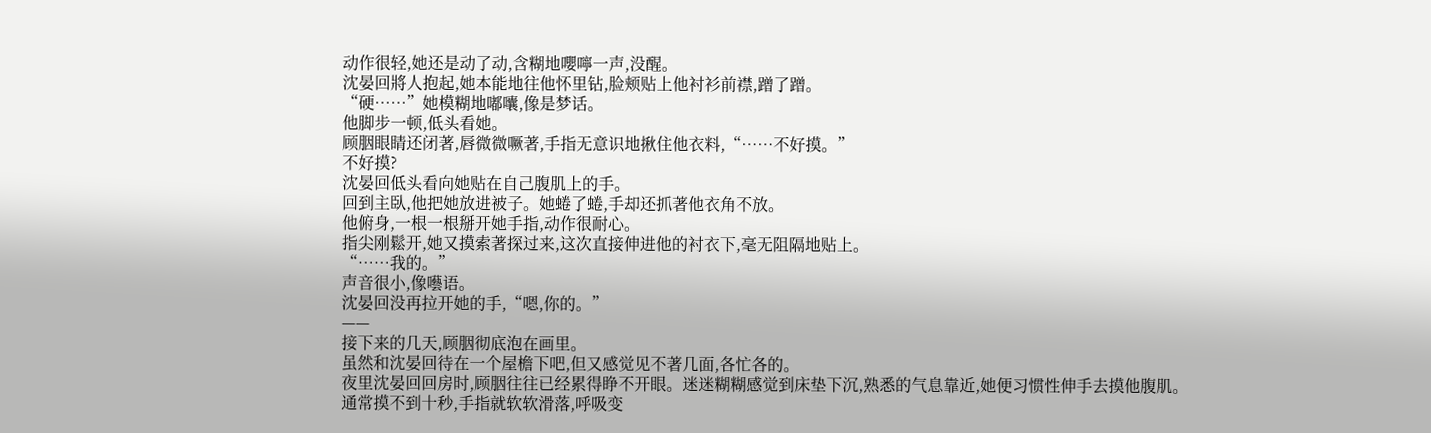动作很轻,她还是动了动,含糊地嚶嚀一声,没醒。
沈晏回將人抱起,她本能地往他怀里钻,脸颊贴上他衬衫前襟,蹭了蹭。
“硬……”她模糊地嘟囔,像是梦话。
他脚步一顿,低头看她。
顾胭眼睛还闭著,唇微微噘著,手指无意识地揪住他衣料,“……不好摸。”
不好摸?
沈晏回低头看向她贴在自己腹肌上的手。
回到主臥,他把她放进被子。她蜷了蜷,手却还抓著他衣角不放。
他俯身,一根一根掰开她手指,动作很耐心。
指尖刚鬆开,她又摸索著探过来,这次直接伸进他的衬衣下,毫无阻隔地贴上。
“……我的。”
声音很小,像囈语。
沈晏回没再拉开她的手,“嗯,你的。”
——
接下来的几天,顾胭彻底泡在画里。
虽然和沈晏回待在一个屋檐下吧,但又感觉见不著几面,各忙各的。
夜里沈晏回回房时,顾胭往往已经累得睁不开眼。迷迷糊糊感觉到床垫下沉,熟悉的气息靠近,她便习惯性伸手去摸他腹肌。
通常摸不到十秒,手指就软软滑落,呼吸变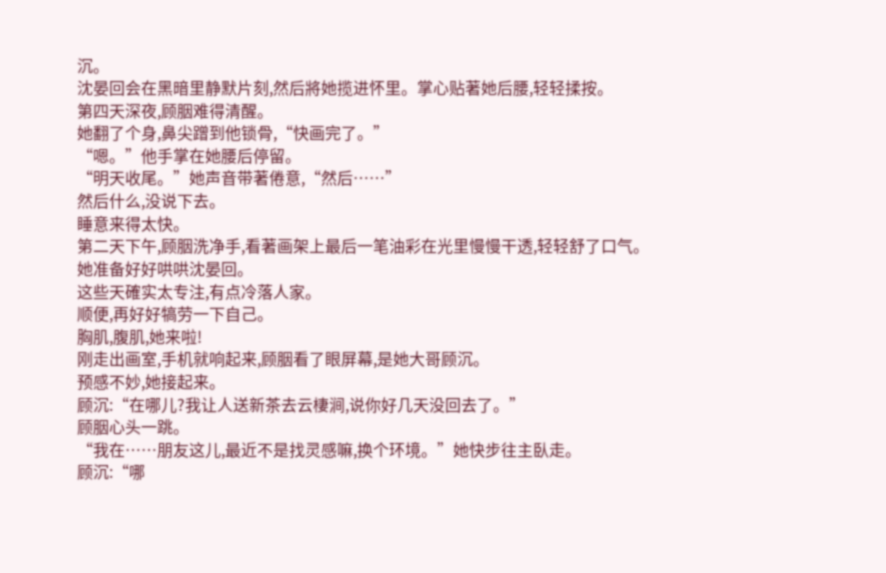沉。
沈晏回会在黑暗里静默片刻,然后將她揽进怀里。掌心贴著她后腰,轻轻揉按。
第四天深夜,顾胭难得清醒。
她翻了个身,鼻尖蹭到他锁骨,“快画完了。”
“嗯。”他手掌在她腰后停留。
“明天收尾。”她声音带著倦意,“然后……”
然后什么,没说下去。
睡意来得太快。
第二天下午,顾胭洗净手,看著画架上最后一笔油彩在光里慢慢干透,轻轻舒了口气。
她准备好好哄哄沈晏回。
这些天確实太专注,有点冷落人家。
顺便,再好好犒劳一下自己。
胸肌,腹肌,她来啦!
刚走出画室,手机就响起来,顾胭看了眼屏幕,是她大哥顾沉。
预感不妙,她接起来。
顾沉:“在哪儿?我让人送新茶去云棲涧,说你好几天没回去了。”
顾胭心头一跳。
“我在……朋友这儿,最近不是找灵感嘛,换个环境。”她快步往主臥走。
顾沉:“哪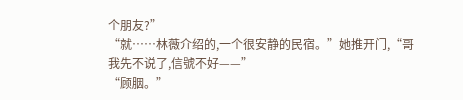个朋友?”
“就……林薇介绍的,一个很安静的民宿。”她推开门,“哥我先不说了,信號不好——”
“顾胭。”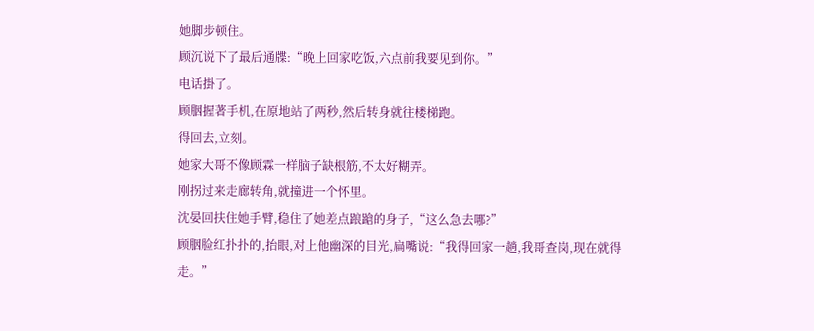她脚步顿住。
顾沉说下了最后通牒:“晚上回家吃饭,六点前我要见到你。”
电话掛了。
顾胭握著手机,在原地站了两秒,然后转身就往楼梯跑。
得回去,立刻。
她家大哥不像顾霖一样脑子缺根筋,不太好糊弄。
刚拐过来走廊转角,就撞进一个怀里。
沈晏回扶住她手臂,稳住了她差点踉蹌的身子,“这么急去哪?”
顾胭脸红扑扑的,抬眼,对上他幽深的目光,扁嘴说:“我得回家一趟,我哥查岗,现在就得走。”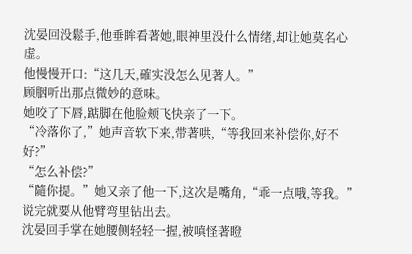沈晏回没鬆手,他垂眸看著她,眼神里没什么情绪,却让她莫名心虚。
他慢慢开口:“这几天,確实没怎么见著人。”
顾胭听出那点微妙的意味。
她咬了下唇,踮脚在他脸颊飞快亲了一下。
“冷落你了,”她声音软下来,带著哄,“等我回来补偿你,好不好?”
“怎么补偿?”
“隨你提。”她又亲了他一下,这次是嘴角,“乖一点哦,等我。”
说完就要从他臂弯里钻出去。
沈晏回手掌在她腰侧轻轻一握,被嗔怪著瞪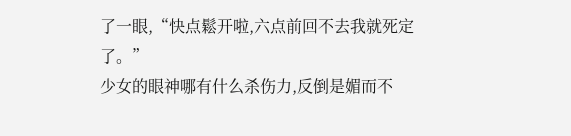了一眼,“快点鬆开啦,六点前回不去我就死定了。”
少女的眼神哪有什么杀伤力,反倒是媚而不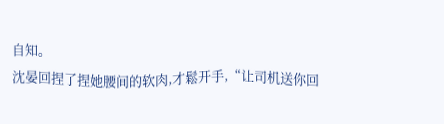自知。
沈晏回捏了捏她腰间的软肉,才鬆开手,“让司机送你回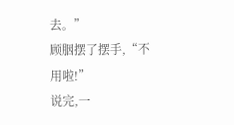去。”
顾胭摆了摆手,“不用啦!”
说完,一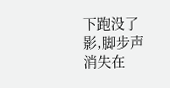下跑没了影,脚步声消失在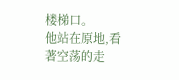楼梯口。
他站在原地,看著空荡的走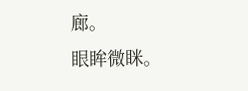廊。
眼眸微眯。